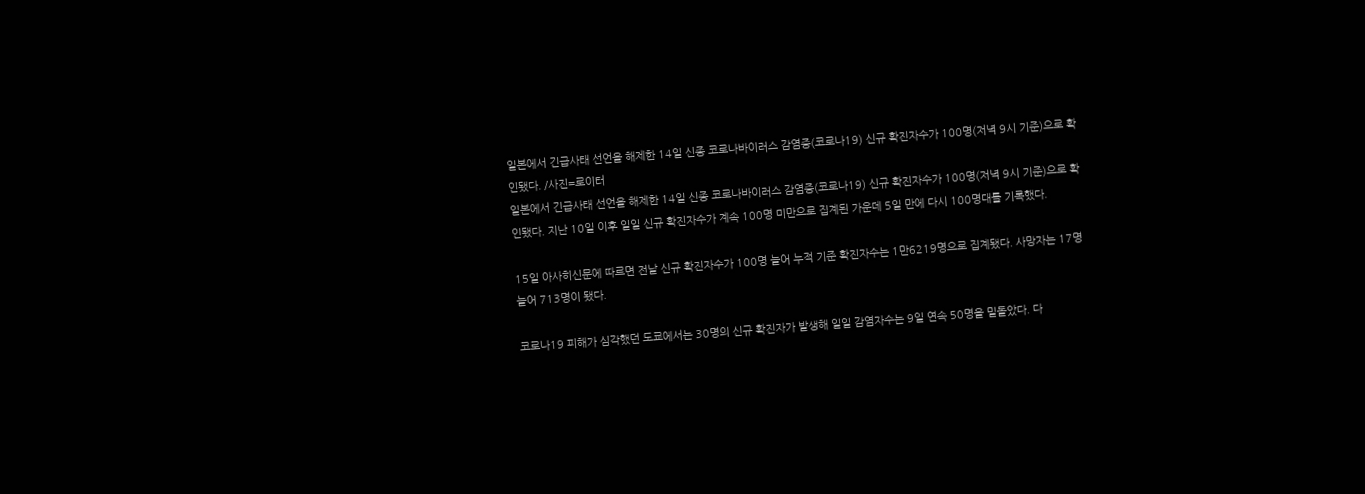일본에서 긴급사태 선언을 해제한 14일 신종 코로나바이러스 감염증(코로나19) 신규 확진자수가 100명(저녁 9시 기준)으로 확인됐다. /사진=로이터
일본에서 긴급사태 선언을 해제한 14일 신종 코로나바이러스 감염증(코로나19) 신규 확진자수가 100명(저녁 9시 기준)으로 확인됐다. 지난 10일 이후 일일 신규 확진자수가 계속 100명 미만으로 집계된 가운데 5일 만에 다시 100명대를 기록했다.

15일 아사히신문에 따르면 전날 신규 확진자수가 100명 늘어 누적 기준 확진자수는 1만6219명으로 집계됐다. 사망자는 17명 늘어 713명이 됐다.

코로나19 피해가 심각했던 도쿄에서는 30명의 신규 확진자가 발생해 일일 감염자수는 9일 연속 50명을 밑돌았다. 다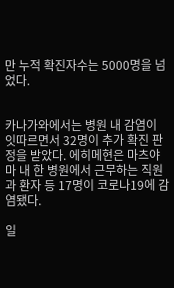만 누적 확진자수는 5000명을 넘었다.


카나가와에서는 병원 내 감염이 잇따르면서 32명이 추가 확진 판정을 받았다. 에히메현은 마츠야마 내 한 병원에서 근무하는 직원과 환자 등 17명이 코로나19에 감염됐다.

일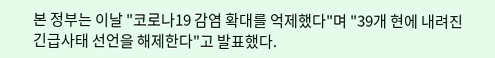본 정부는 이날 "코로나19 감염 확대를 억제했다"며 "39개 현에 내려진 긴급사태 선언을 해제한다"고 발표했다.